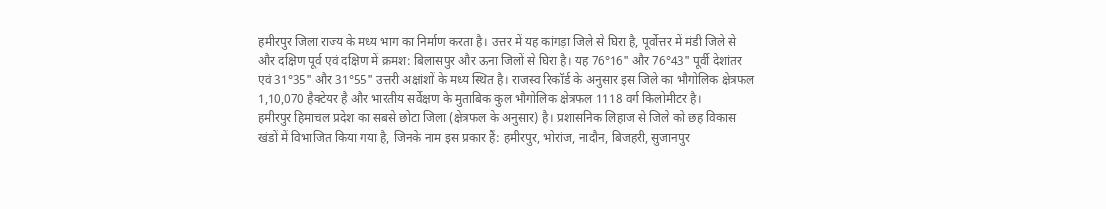हमीरपुर जिला राज्य के मध्य भाग का निर्माण करता है। उत्तर में यह कांगड़ा जिले से घिरा है, पूर्वोत्तर में मंडी जिले से और दक्षिण पूर्व एवं दक्षिण में क्रमश: बिलासपुर और ऊना जिलों से घिरा है। यह 76°16" और 76°43" पूर्वी देशांतर एवं 31°35" और 31°55" उत्तरी अक्षांशों के मध्य स्थित है। राजस्व रिकॉर्ड के अनुसार इस जिले का भौगोलिक क्षेत्रफल 1,10,070 हैक्टेयर है और भारतीय सर्वेक्षण के मुताबिक कुल भौगोलिक क्षेत्रफल 1118 वर्ग किलोमीटर है।
हमीरपुर हिमाचल प्रदेश का सबसे छोटा जिला (क्षेत्रफल के अनुसार) है। प्रशासनिक लिहाज से जिले को छह विकास खंडों में विभाजित किया गया है, जिनके नाम इस प्रकार हैं: हमीरपुर, भोरांज, नादौन, बिजहरी, सुजानपुर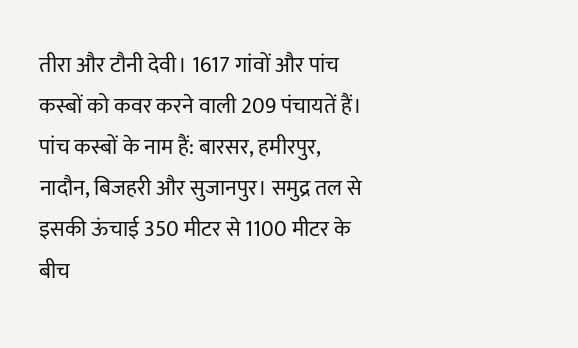तीरा और टौनी देवी। 1617 गांवों और पांच कस्बों को कवर करने वाली 209 पंचायतें हैं। पांच कस्बों के नाम हैं: बारसर, हमीरपुर, नादौन, बिजहरी और सुजानपुर। समुद्र तल से इसकी ऊंचाई 350 मीटर से 1100 मीटर के बीच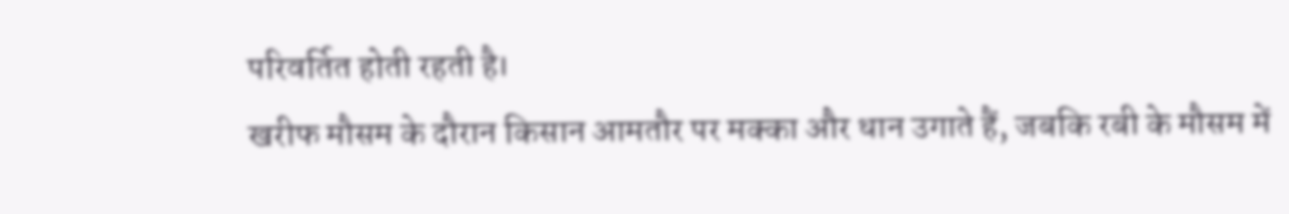परिवर्तित होती रहती है।
खरीफ मौसम के दौरान किसान आमतौर पर मक्का और धान उगाते हैं, जबकि रबी के मौसम में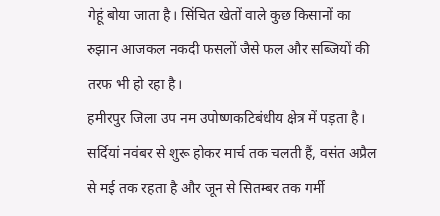गेहूं बोया जाता है। सिंचित खेतों वाले कुछ किसानों का रुझान आजकल नकदी फसलों जैसे फल और सब्जियों की तरफ भी हो रहा है।
हमीरपुर जिला उप नम उपोष्णकटिबंधीय क्षेत्र में पड़ता है। सर्दियां नवंबर से शुरू होकर मार्च तक चलती हैं, वसंत अप्रैल से मई तक रहता है और जून से सितम्बर तक गर्मी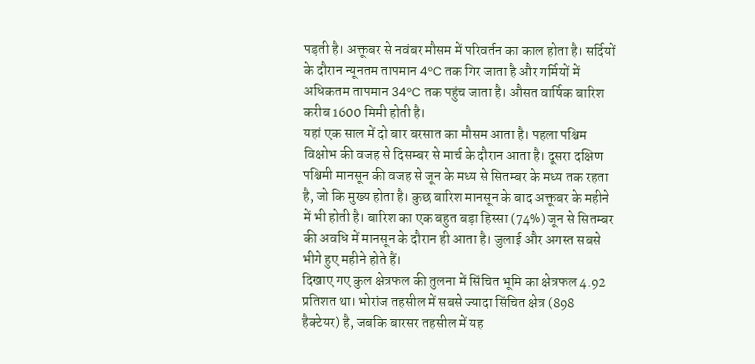पड़ती है। अक्तूबर से नवंबर मौसम में परिवर्तन का काल होता है। सर्दियों के दौरान न्यूनतम तापमान 4°C तक गिर जाता है और गर्मियों में अधिकतम तापमान 34°C तक पहुंच जाता है। औसत वार्षिक बारिश करीब 1600 मिमी होती है।
यहां एक साल में दो बार बरसात का मौसम आता है। पहला पश्चिम विक्षोभ की वजह से दिसम्बर से मार्च के दौरान आता है। दूसरा दक्षिण पश्चिमी मानसून की वजह से जून के मध्य से सितम्बर के मध्य तक रहता है, जो कि मुख्य होता है। कुछ बारिश मानसून के बाद अक्तूबर के महीने में भी होती है। बारिश का एक बहुत बड़ा हिस्सा (74%) जून से सितम्बर की अवधि में मानसून के दौरान ही आता है। जुलाई और अगस्त सबसे भीगे हुए महीने होते हैं।
दिखाए गए कुल क्षेत्रफल की तुलना में सिंचित भूमि का क्षेत्रफल 4.92 प्रतिशत था। भोरांज तहसील में सबसे ज्यादा सिंचित क्षेत्र (898 हैक्टेयर) है, जबकि बारसर तहसील में यह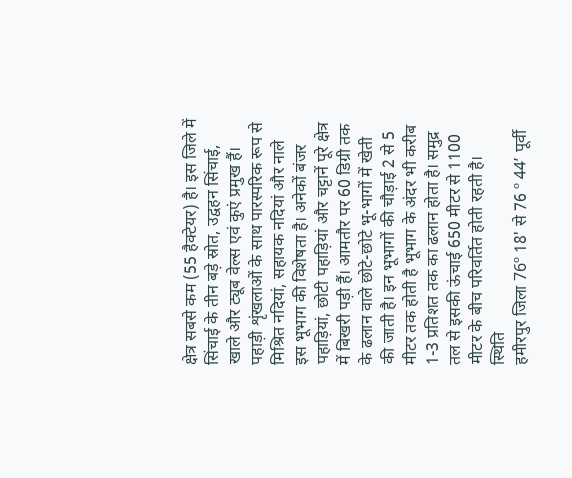क्षेत्र सबसे कम (55 हैक्टेयर) है। इस जिले में सिंचाई के तीन बड़े स्रोत, उद्वहन सिंचाई, खाले और ट्यूब वेल्स एवं कुएं प्रमुख हैं।
पहाड़ी शृंखलाओं के साथ पारस्परिक रूप से मिश्रित नदियां, सहायक नदियां और नाले इस भूभाग की विशेषता है। अनेकों बंजर पहाड़ियां, छोटी पहाड़ियां और चट्टानें पूरे क्षेत्र में बिखरी पड़ी हैं। आमतौर पर 60 डिग्री तक के ढलान वाले छोटे-छोटे भू-भागों में खेती की जाती है। इन भूभागों की चौड़ाई 2 से 5 मीटर तक होती है भूभाग के अंदर भी करीब 1-3 प्रतिशत तक का ढलान होता है। समुद्र तल से इसकी ऊंचाई 650 मीटर से 1100 मीटर के बीच परिवर्तित होती रहती है।
स्थिति
हमीरपुर जिला 76º 18' से 76 º 44’ पूर्वी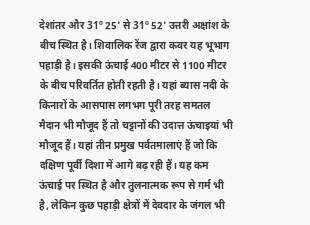देशांतर और 31º 25' से 31º 52' उत्तरी अक्षांश के बीच स्थित है। शिवालिक रेंज द्वारा कवर यह भूभाग पहाड़ी है। इसकी ऊंचाई 400 मीटर से 1100 मीटर के बीच परिवर्तित होती रहती है। यहां ब्यास नदी के किनारों के आसपास लगभग पूरी तरह समतल मैदान भी मौजूद हैं तो चट्टानों की उदात्त ऊंचाइयां भी मौजूद हैं। यहां तीन प्रमुख पर्वतमालाएं हैं जो कि दक्षिण पूर्वी दिशा में आगे बढ़ रही हैं। यह कम ऊंचाई पर स्थित है और तुलनात्मक रूप से गर्म भी है, लेकिन कुछ पहाड़ी क्षेत्रों में देवदार के जंगल भी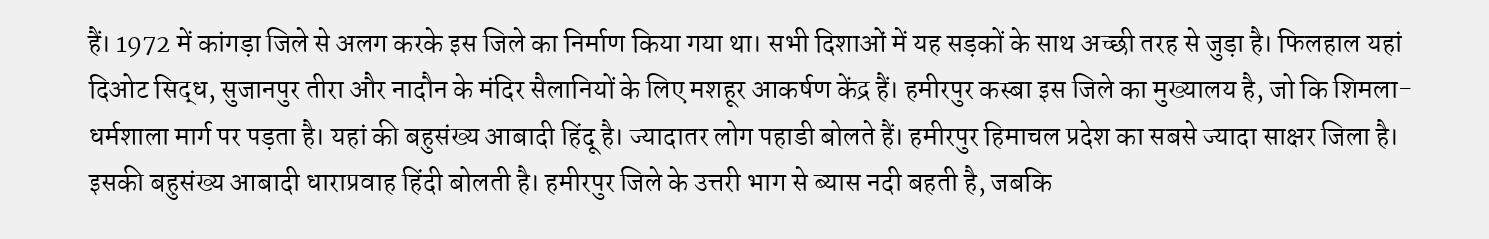हैं। 1972 में कांगड़ा जिले से अलग करके इस जिले का निर्माण किया गया था। सभी दिशाओं में यह सड़कों के साथ अच्छी तरह से जुड़ा है। फिलहाल यहां दिओट सिद्ध, सुजानपुर तीरा और नादौन के मंदिर सैलानियों के लिए मशहूर आकर्षण केंद्र हैं। हमीरपुर कस्बा इस जिले का मुख्यालय है, जो कि शिमला-धर्मशाला मार्ग पर पड़ता है। यहां की बहुसंख्य आबादी हिंदू है। ज्यादातर लोग पहाडी बोलते हैं। हमीरपुर हिमाचल प्रदेश का सबसे ज्यादा साक्षर जिला है। इसकी बहुसंख्य आबादी धाराप्रवाह हिंदी बोलती है। हमीरपुर जिले के उत्तरी भाग से ब्यास नदी बहती है, जबकि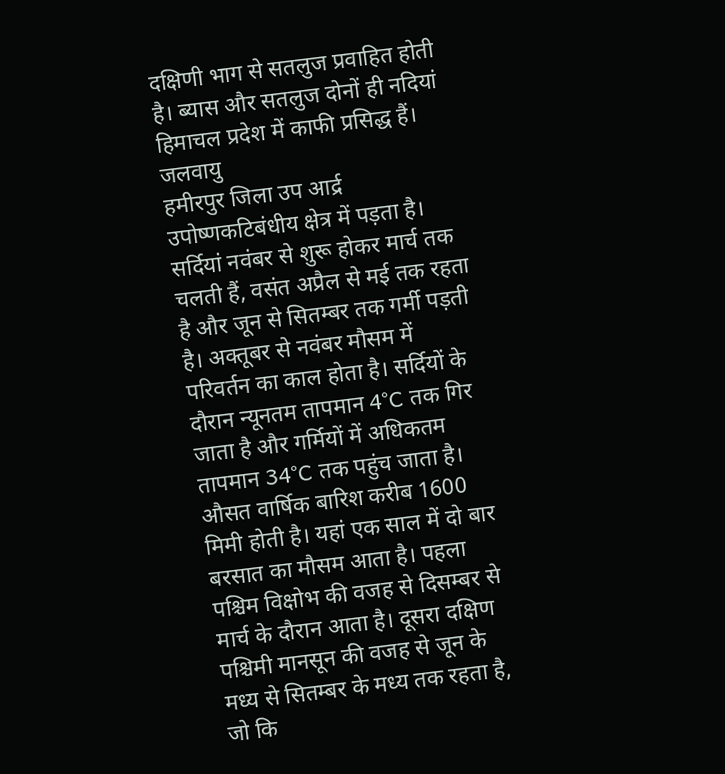दक्षिणी भाग से सतलुज प्रवाहित होती है। ब्यास और सतलुज दोनों ही नदियां हिमाचल प्रदेश में काफी प्रसिद्ध हैं।
जलवायु
हमीरपुर जिला उप आर्द्र उपोष्णकटिबंधीय क्षेत्र में पड़ता है। सर्दियां नवंबर से शुरू होकर मार्च तक चलती हैं, वसंत अप्रैल से मई तक रहता है और जून से सितम्बर तक गर्मी पड़ती है। अक्तूबर से नवंबर मौसम में परिवर्तन का काल होता है। सर्दियों के दौरान न्यूनतम तापमान 4°C तक गिर जाता है और गर्मियों में अधिकतम तापमान 34°C तक पहुंच जाता है। औसत वार्षिक बारिश करीब 1600 मिमी होती है। यहां एक साल में दो बार बरसात का मौसम आता है। पहला पश्चिम विक्षोभ की वजह से दिसम्बर से मार्च के दौरान आता है। दूसरा दक्षिण पश्चिमी मानसून की वजह से जून के मध्य से सितम्बर के मध्य तक रहता है, जो कि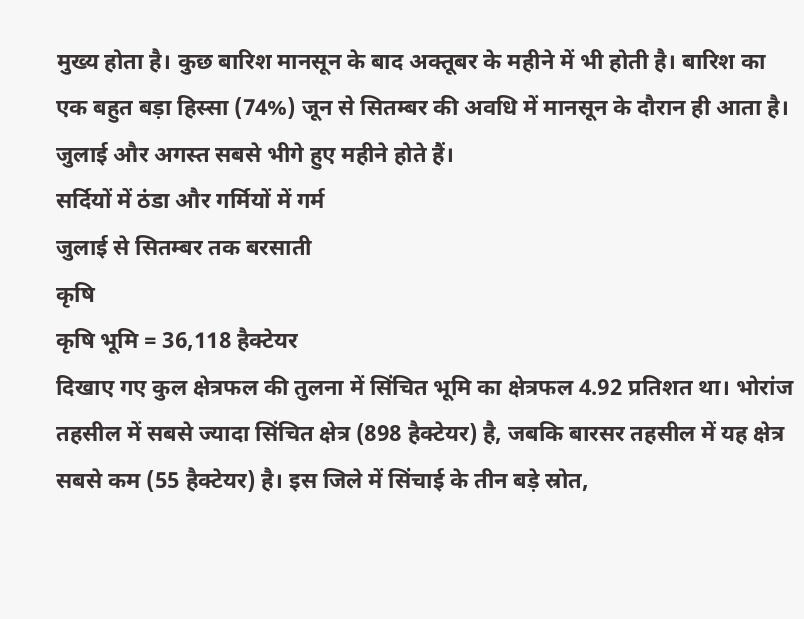मुख्य होता है। कुछ बारिश मानसून के बाद अक्तूबर के महीने में भी होती है। बारिश का एक बहुत बड़ा हिस्सा (74%) जून से सितम्बर की अवधि में मानसून के दौरान ही आता है। जुलाई और अगस्त सबसे भीगे हुए महीने होते हैं।
सर्दियों में ठंडा और गर्मियों में गर्म
जुलाई से सितम्बर तक बरसाती
कृषि
कृषि भूमि = 36,118 हैक्टेयर
दिखाए गए कुल क्षेत्रफल की तुलना में सिंचित भूमि का क्षेत्रफल 4.92 प्रतिशत था। भोरांज तहसील में सबसे ज्यादा सिंचित क्षेत्र (898 हैक्टेयर) है, जबकि बारसर तहसील में यह क्षेत्र सबसे कम (55 हैक्टेयर) है। इस जिले में सिंचाई के तीन बड़े स्रोत,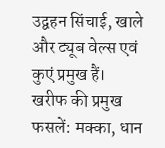उद्वहन सिंचाई, खाले और ट्यूब वेल्स एवं कुएं प्रमुख हैं।
खरीफ की प्रमुख फसलें: मक्का, धान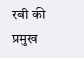रबी की प्रमुख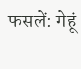फसलें: गेहूं